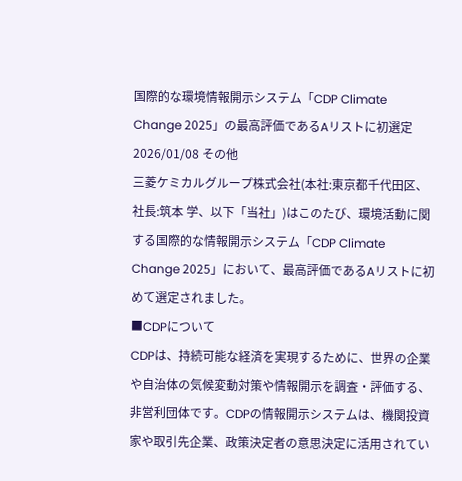国際的な環境情報開示システム「CDP Climate Change 2025」の最高評価であるAリストに初選定
2026/01/08 その他
三菱ケミカルグループ株式会社(本社:東京都千代田区、社長:筑本 学、以下「当社」)はこのたび、環境活動に関する国際的な情報開示システム「CDP Climate Change 2025」において、最高評価であるAリストに初めて選定されました。
■CDPについて
CDPは、持続可能な経済を実現するために、世界の企業や自治体の気候変動対策や情報開示を調査・評価する、非営利団体です。CDPの情報開示システムは、機関投資家や取引先企業、政策決定者の意思決定に活用されてい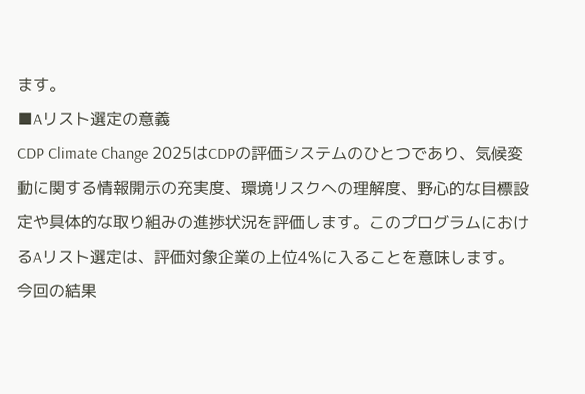ます。
■Aリスト選定の意義
CDP Climate Change 2025はCDPの評価システムのひとつであり、気候変動に関する情報開示の充実度、環境リスクへの理解度、野心的な目標設定や具体的な取り組みの進捗状況を評価します。このプログラムにおけるAリスト選定は、評価対象企業の上位4%に入ることを意味します。
今回の結果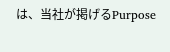は、当社が掲げるPurpose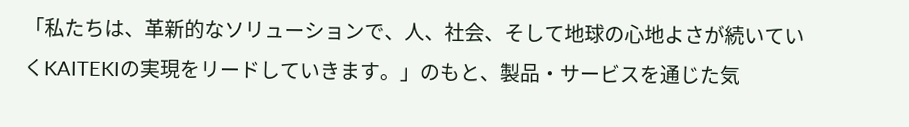「私たちは、革新的なソリューションで、人、社会、そして地球の心地よさが続いていくKAITEKIの実現をリードしていきます。」のもと、製品・サービスを通じた気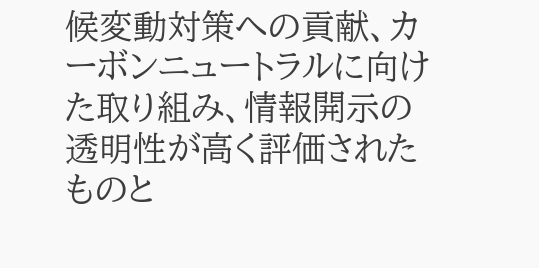候変動対策への貢献、カーボンニュートラルに向けた取り組み、情報開示の透明性が高く評価されたものと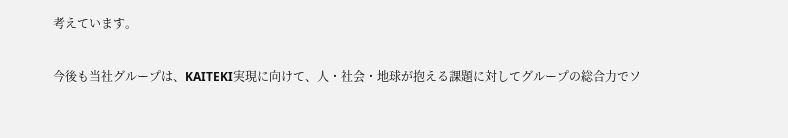考えています。

今後も当社グループは、KAITEKI実現に向けて、人・社会・地球が抱える課題に対してグループの総合力でソ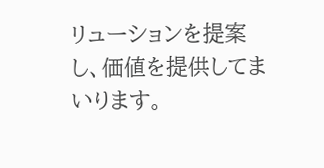リューションを提案し、価値を提供してまいります。